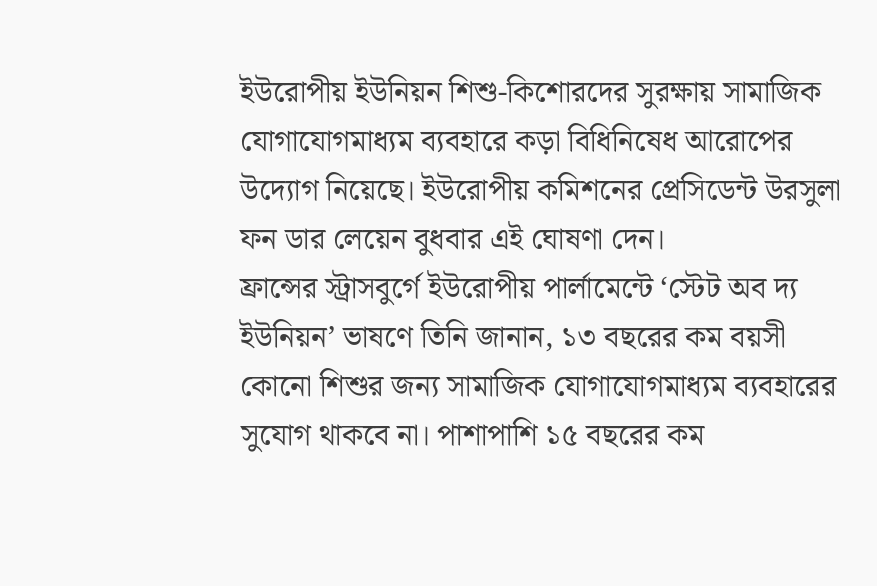ইউরোপীয় ইউনিয়ন শিশু-কিশোরদের সুরক্ষায় সামাজিক যোগাযোগমাধ্যম ব্যবহারে কড়া বিধিনিষেধ আরোপের উদ্যোগ নিয়েছে। ইউরোপীয় কমিশনের প্রেসিডেন্ট উরসুলা ফন ডার লেয়েন বুধবার এই ঘোষণা দেন।
ফ্রান্সের স্ট্রাসবুর্গে ইউরোপীয় পার্লামেন্টে ‘স্টেট অব দ্য ইউনিয়ন’ ভাষণে তিনি জানান, ১৩ বছরের কম বয়সী কোনো শিশুর জন্য সামাজিক যোগাযোগমাধ্যম ব্যবহারের সুযোগ থাকবে না। পাশাপাশি ১৫ বছরের কম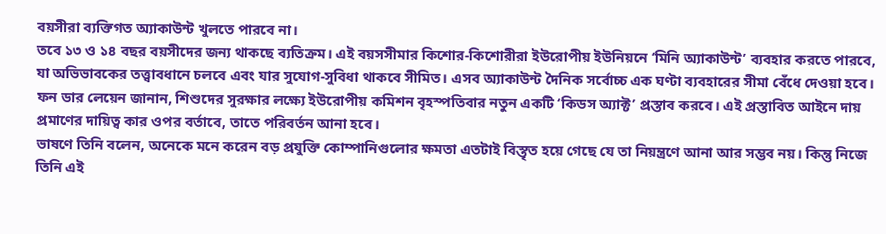বয়সীরা ব্যক্তিগত অ্যাকাউন্ট খুলতে পারবে না।
তবে ১৩ ও ১৪ বছর বয়সীদের জন্য থাকছে ব্যতিক্রম। এই বয়সসীমার কিশোর-কিশোরীরা ইউরোপীয় ইউনিয়নে ‘মিনি অ্যাকাউন্ট’ ব্যবহার করতে পারবে, যা অভিভাবকের তত্ত্বাবধানে চলবে এবং যার সুযোগ-সুবিধা থাকবে সীমিত। এসব অ্যাকাউন্ট দৈনিক সর্বোচ্চ এক ঘণ্টা ব্যবহারের সীমা বেঁধে দেওয়া হবে।
ফন ডার লেয়েন জানান, শিশুদের সুরক্ষার লক্ষ্যে ইউরোপীয় কমিশন বৃহস্পতিবার নতুন একটি ‘কিডস অ্যাক্ট’ প্রস্তাব করবে। এই প্রস্তাবিত আইনে দায় প্রমাণের দায়িত্ব কার ওপর বর্তাবে, তাতে পরিবর্তন আনা হবে।
ভাষণে তিনি বলেন, অনেকে মনে করেন বড় প্রযুক্তি কোম্পানিগুলোর ক্ষমতা এতটাই বিস্তৃত হয়ে গেছে যে তা নিয়ন্ত্রণে আনা আর সম্ভব নয়। কিন্তু নিজে তিনি এই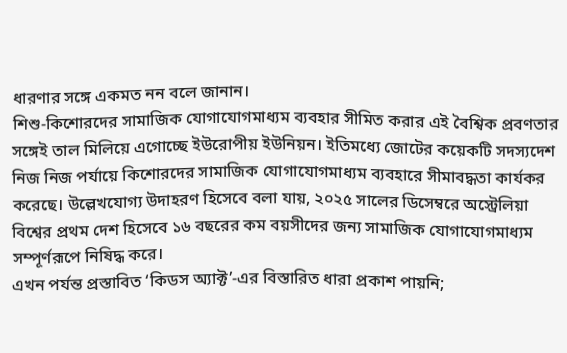ধারণার সঙ্গে একমত নন বলে জানান।
শিশু-কিশোরদের সামাজিক যোগাযোগমাধ্যম ব্যবহার সীমিত করার এই বৈশ্বিক প্রবণতার সঙ্গেই তাল মিলিয়ে এগোচ্ছে ইউরোপীয় ইউনিয়ন। ইতিমধ্যে জোটের কয়েকটি সদস্যদেশ নিজ নিজ পর্যায়ে কিশোরদের সামাজিক যোগাযোগমাধ্যম ব্যবহারে সীমাবদ্ধতা কার্যকর করেছে। উল্লেখযোগ্য উদাহরণ হিসেবে বলা যায়, ২০২৫ সালের ডিসেম্বরে অস্ট্রেলিয়া বিশ্বের প্রথম দেশ হিসেবে ১৬ বছরের কম বয়সীদের জন্য সামাজিক যোগাযোগমাধ্যম সম্পূর্ণরূপে নিষিদ্ধ করে।
এখন পর্যন্ত প্রস্তাবিত ‘কিডস অ্যাক্ট’-এর বিস্তারিত ধারা প্রকাশ পায়নি;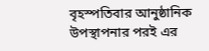বৃহস্পতিবার আনুষ্ঠানিক উপস্থাপনার পরই এর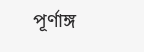পূর্ণাঙ্গ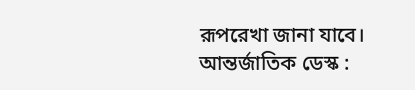রূপরেখা জানা যাবে।
আন্তর্জাতিক ডেস্ক :